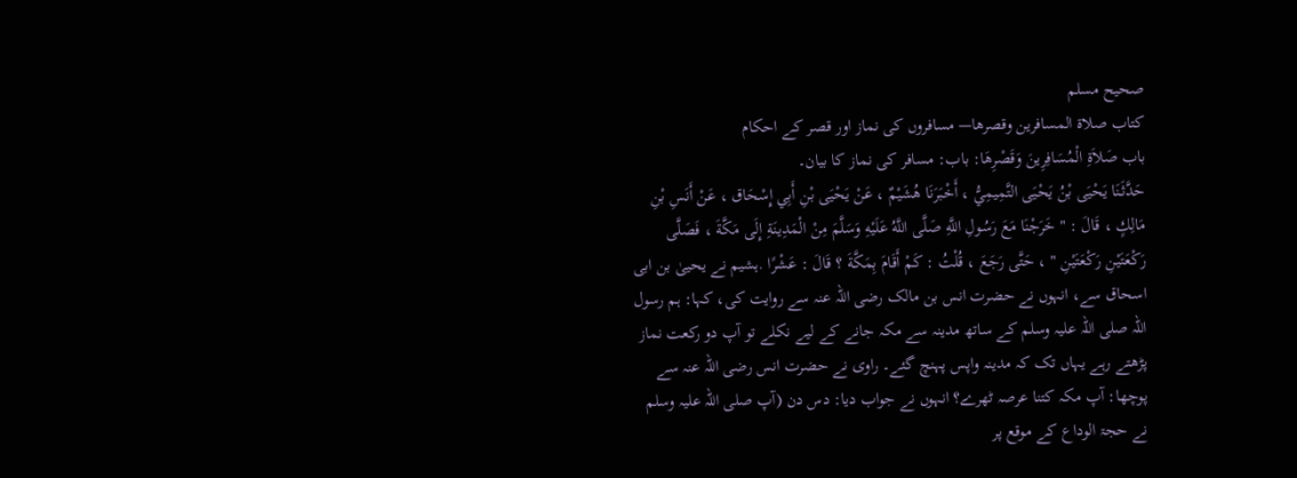صحيح مسلم
كتاب صلاة المسافرين وقصرها— مسافروں کی نماز اور قصر کے احکام
باب صَلاَةِ الْمُسَافِرِينَ وَقَصْرِهَا: باب: مسافر کی نماز کا بیان۔
حَدَّثَنَا يَحْيَى بْنُ يَحْيَى التَّمِيمِيُّ ، أَخْبَرَنَا هُشَيْمٌ ، عَنْ يَحْيَى بْنِ أَبِي إِسْحَاق ، عَنْ أَنَسِ بْنِ مَالِكٍ ، قَالَ : " خَرَجْنَا مَعَ رَسُولِ اللَّهِ صَلَّى اللَّهُ عَلَيْهِ وَسَلَّمَ مِنْ الْمَدِينَةِ إِلَى مَكَّةَ ، فَصَلَّى رَكْعَتَيْنِ رَكْعَتَيْنِ " ، حَتَّى رَجَعَ ، قُلْتُ : كَمْ أَقَامَ بِمَكَّةَ ؟ قَالَ : عَشْرًا .ہشیم نے یحییٰ بن ابی اسحاق سے، انہوں نے حضرت انس بن مالک رضی اللہ عنہ سے روایت کی، کہا: ہم رسول اللہ صلی اللہ علیہ وسلم کے ساتھ مدینہ سے مکہ جانے کے لیے نکلے تو آپ دو رکعت نماز پڑھتے رہے یہاں تک کہ مدینہ واپس پہنچ گئے۔ راوی نے حضرت انس رضی اللہ عنہ سے پوچھا: آپ مکہ کتنا عرصہ ٹھرے؟ انہوں نے جواب دیا: دس دن (آپ صلی اللہ علیہ وسلم نے حجۃ الوداع کے موقع پر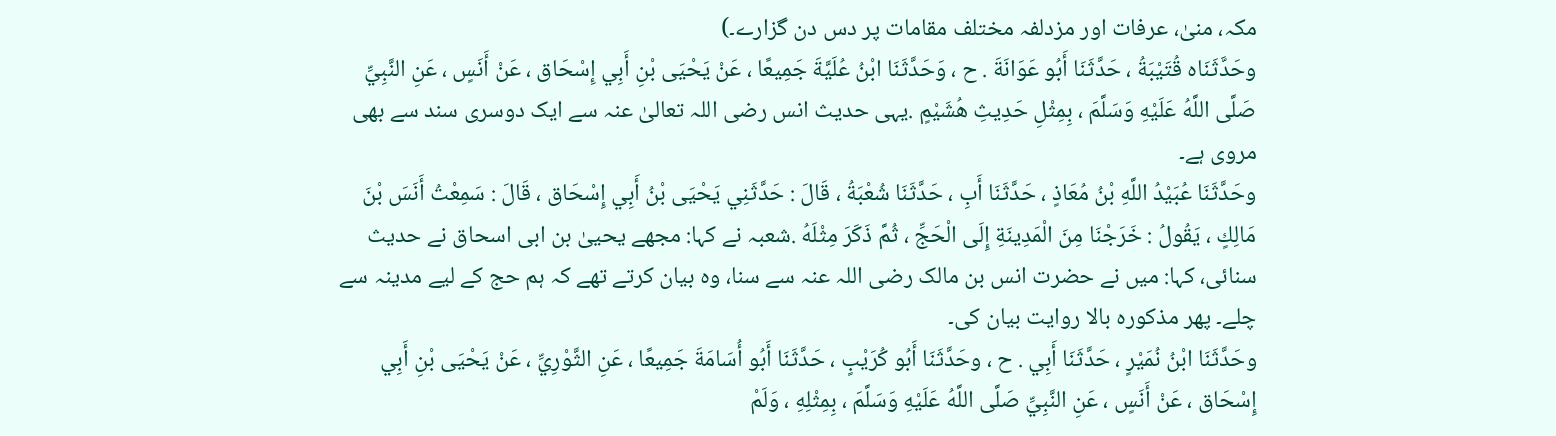مکہ، منیٰ، عرفات اور مزدلفہ مختلف مقامات پر دس دن گزارے۔)
وحَدَّثَنَاه قُتَيْبَةُ ، حَدَّثَنَا أَبُو عَوَانَةَ . ح ، وَحَدَّثَنَا ابْنُ عُلَيَّةَ جَمِيعًا ، عَنْ يَحْيَى بْنِ أَبِي إِسْحَاق ، عَنْ أَنَسٍ ، عَنِ النَّبِيِّ صَلَّى اللَّهُ عَلَيْهِ وَسَلَّمَ ، بِمِثْلِ حَدِيثِ هُشَيْمٍ .یہی حدیث انس رضی اللہ تعالیٰ عنہ سے ایک دوسری سند سے بھی مروی ہے۔
وحَدَّثَنَا عُبَيْدُ اللَّهِ بْنُ مُعَاذٍ ، حَدَّثَنَا أَبِ ، حَدَّثَنَا شُعْبَةُ ، قَالَ : حَدَّثَنِي يَحْيَى بْنُ أَبِي إِسْحَاق ، قَالَ : سَمِعْتُ أَنَسَ بْنَ مَالِكٍ ، يَقُولُ : خَرَجْنَا مِنَ الْمَدِينَةِ إِلَى الْحَجِّ ، ثُمَّ ذَكَرَ مِثْلَهُ .شعبہ نے کہا: مجھے یحییٰ بن ابی اسحاق نے حدیث سنائی، کہا: میں نے حضرت انس بن مالک رضی اللہ عنہ سے سنا، وہ بیان کرتے تھے کہ ہم حج کے لیے مدینہ سے چلے۔ پھر مذکورہ بالا روایت بیان کی۔
وحَدَّثَنَا ابْنُ نُمَيْرٍ ، حَدَّثَنَا أَبِي . ح ، وحَدَّثَنَا أَبُو كُرَيْبٍ ، حَدَّثَنَا أَبُو أُسَامَةَ جَمِيعًا ، عَنِ الثَّوْرِيِّ ، عَنْ يَحْيَى بْنِ أَبِي إِسْحَاق ، عَنْ أَنَسٍ ، عَنِ النَّبِيِّ صَلَّى اللَّهُ عَلَيْهِ وَسَلَّمَ ، بِمِثْلِهِ ، وَلَمْ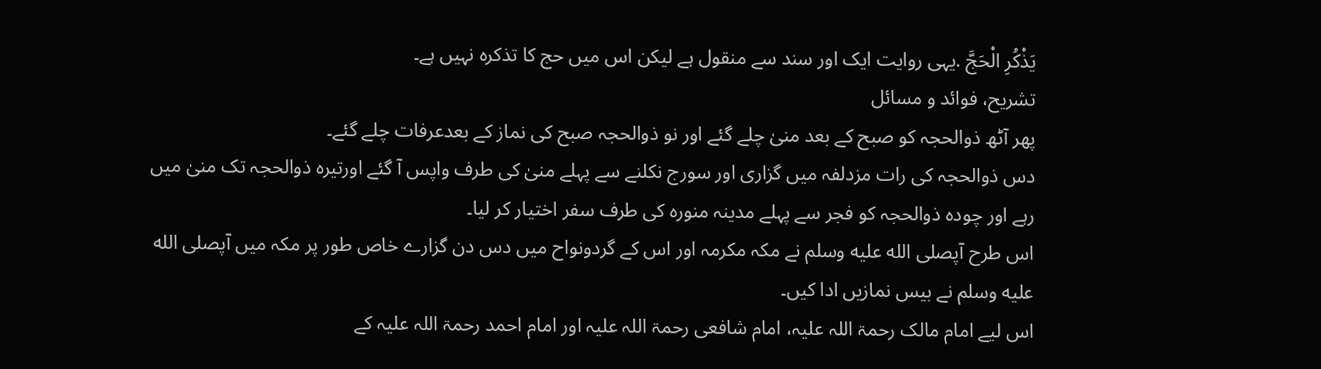يَذْكُرِ الْحَجَّ .یہی روایت ایک اور سند سے منقول ہے لیکن اس میں حج کا تذکرہ نہیں ہے۔
تشریح، فوائد و مسائل
پھر آٹھ ذوالحجہ کو صبح کے بعد منیٰ چلے گئے اور نو ذوالحجہ صبح کی نماز کے بعدعرفات چلے گئے۔
دس ذوالحجہ کی رات مزدلفہ میں گزاری اور سورج نکلنے سے پہلے منیٰ کی طرف واپس آ گئے اورتیرہ ذوالحجہ تک منیٰ میں رہے اور چودہ ذوالحجہ کو فجر سے پہلے مدینہ منورہ کی طرف سفر اختیار کر لیا۔
اس طرح آپصلى الله عليه وسلم نے مکہ مکرمہ اور اس کے گردونواح میں دس دن گزارے خاص طور پر مکہ میں آپصلى الله عليه وسلم نے بیس نمازیں ادا کیں۔
اس لیے امام مالک رحمۃ اللہ علیہ، امام شافعی رحمۃ اللہ علیہ اور امام احمد رحمۃ اللہ علیہ کے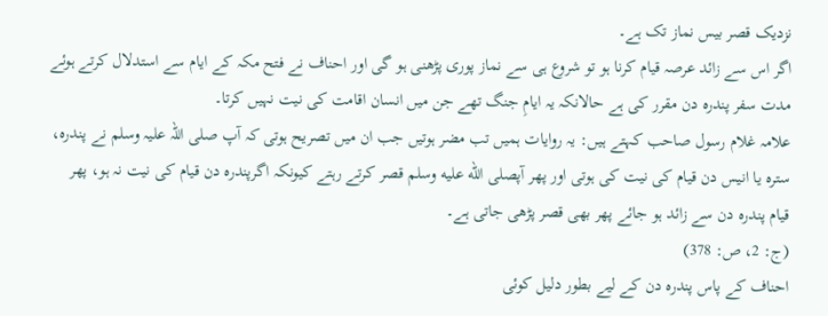نزدیک قصر بیس نماز تک ہے۔
اگر اس سے زائد عرصہ قیام کرنا ہو تو شروع ہی سے نماز پوری پڑھنی ہو گی اور احناف نے فتح مکہ کے ایام سے استدلال کرتے ہوئے مدت سفر پندرہ دن مقرر کی ہے حالانکہ یہ ایامِ جنگ تھے جن میں انسان اقامت کی نیت نہیں کرتا۔
علامہ غلام رسول صاحب کہتے ہیں: یہ روایات ہمیں تب مضر ہوتیں جب ان میں تصریح ہوتی کہ آپ صلی اللہ علیہ وسلم نے پندرہ، سترہ یا انیس دن قیام کی نیت کی ہوتی اور پھر آپصلى الله عليه وسلم قصر کرتے رہتے کیونکہ اگرپندرہ دن قیام کی نیت نہ ہو، پھر قیام پندرہ دن سے زائد ہو جائے پھر بھی قصر پڑھی جاتی ہے۔
(ج: 2، ص: 378)
احناف کے پاس پندرہ دن کے لیے بطور دلیل کوئی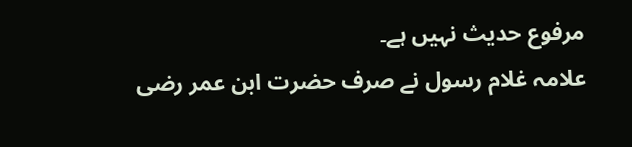مرفوع حدیث نہیں ہے۔
علامہ غلام رسول نے صرف حضرت ابن عمر رضی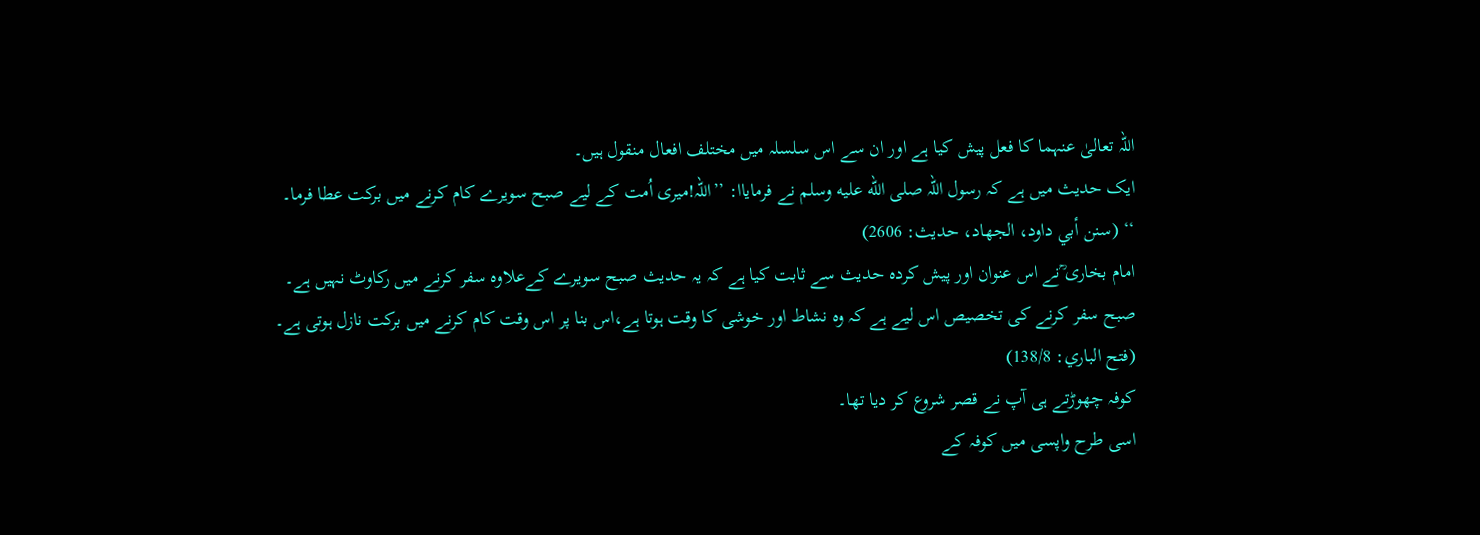اللہ تعالیٰ عنہما کا فعل پیش کیا ہے اور ان سے اس سلسلہ میں مختلف افعال منقول ہیں۔
ایک حدیث میں ہے کہ رسول اللہ صلى الله عليه وسلم نے فرمایاا: ’’اللہ!میری اُمت کے لیے صبح سویرے کام کرنے میں برکت عطا فرما۔
‘‘ (سنن أبي داود، الجھاد، حدیث: 2606)
امام بخاری ؒنے اس عنوان اور پیش کردہ حدیث سے ثابت کیا ہے کہ یہ حدیث صبح سویرے کےعلاوہ سفر کرنے میں رکاوٹ نہیں ہے۔
صبح سفر کرنے کی تخصیص اس لیے ہے کہ وہ نشاط اور خوشی کا وقت ہوتا ہے،اس بنا پر اس وقت کام کرنے میں برکت نازل ہوتی ہے۔
(فتح الباري: 138/8)
کوفہ چھوڑتے ہی آپ نے قصر شروع کر دیا تھا۔
اسی طرح واپسی میں کوفہ کے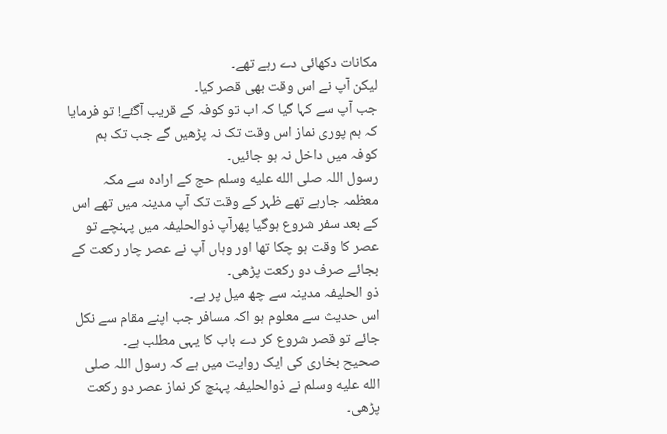مکانات دکھائی دے رہے تھے۔
لیکن آپ نے اس وقت بھی قصر کیا۔
جب آپ سے کہا گیا کہ اب تو کوفہ کے قریب آگئے! تو فرمایا کہ ہم پوری نماز اس وقت تک نہ پڑھیں گے جب تک ہم کوفہ میں داخل نہ ہو جائیں۔
رسول اللہ صلى الله عليه وسلم حج کے ارادہ سے مکہ معظمہ جارہے تھے ظہر کے وقت تک آپ مدینہ میں تھے اس کے بعد سفر شروع ہوگیا پھرآپ ذوالحلیفہ میں پہنچے تو عصر کا وقت ہو چکا تھا اور وہاں آپ نے عصر چار رکعت کے بجائے صرف دو رکعت پڑھی۔
ذو الحلیفہ مدینہ سے چھ میل پر ہے۔
اس حدیث سے معلوم ہو اکہ مسافر جب اپنے مقام سے نکل جائے تو قصر شروع کر دے باب کا یہی مطلب ہے۔
صحیح بخاری کی ایک روایت میں ہے کہ رسول اللہ صلى الله عليه وسلم نے ذوالحلیفہ پہنچ کر نماز عصر دو رکعت پڑھی۔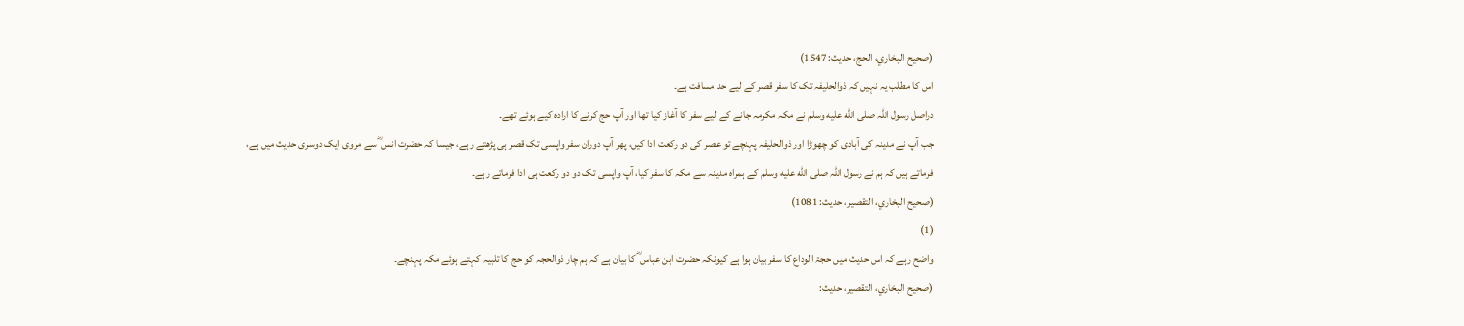(صحیح البخاري، الحج، حدیث: 1547)
اس کا مطلب یہ نہیں کہ ذوالحلیفہ تک کا سفر قصر کے لیے حد مسافت ہے۔
دراصل رسول اللہ صلى الله عليه وسلم نے مکہ مکرمہ جانے کے لیے سفر کا آغاز کیا تھا اور آپ حج کرنے کا ارادہ کیے ہوئے تھے۔
جب آپ نے مدینہ کی آبادی کو چھوڑا اور ذوالحلیفہ پہنچے تو عصر کی دو رکعت ادا کیں، پھر آپ دوران سفر واپسی تک قصر ہی پڑھتے رہے، جیسا کہ حضرت انس ؓ سے مروی ایک دوسری حدیث میں ہے، فرماتے ہیں کہ ہم نے رسول اللہ صلى الله عليه وسلم کے ہمراہ مدینہ سے مکہ کا سفر کیا، آپ واپسی تک دو دو رکعت ہی ادا فرماتے رہے۔
(صحیح البخاري، التقصیر، حدیث: 1081)
(1)
واضح رہے کہ اس حدیث میں حجۃ الوداع کا سفر بیان ہوا ہے کیونکہ حضرت ابن عباس ؓ کا بیان ہے کہ ہم چار ذوالحجہ کو حج کا تلبیہ کہتے ہوئے مکہ پہنچے۔
(صحیح البخاري، التقصیر، حدیث: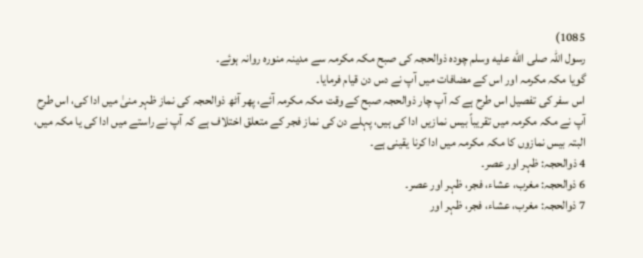1085)
رسول اللہ صلى الله عليه وسلم چودہ ذوالحجہ کی صبح مکہ مکرمہ سے مدینہ منورہ روانہ ہوئے۔
گویا مکہ مکرمہ اور اس کے مضافات میں آپ نے دس دن قیام فرمایا۔
اس سفر کی تفصیل اس طرح ہے کہ آپ چار ذوالحجہ صبح کے وقت مکہ مکرمہ آئے، پھر آٹھ ذوالحجہ کی نماز ظہر منیٰ میں ادا کی، اس طرح آپ نے مکہ مکرمہ میں تقریباً بیس نمازیں ادا کی ہیں، پہلے دن کی نماز فجر کے متعلق اختلاف ہے کہ آپ نے راستے میں ادا کی یا مکہ میں، البتہ بیس نمازوں کا مکہ مکرمہ میں ادا کرنا یقینی ہے۔
4 ذوالحجہ: ظہر اور عصر۔
6 ذوالحجہ: مغرب، عشاء، فجر، ظہر اور عصر۔
7 ذوالحجہ: مغرب، عشاء، فجر، ظہر اور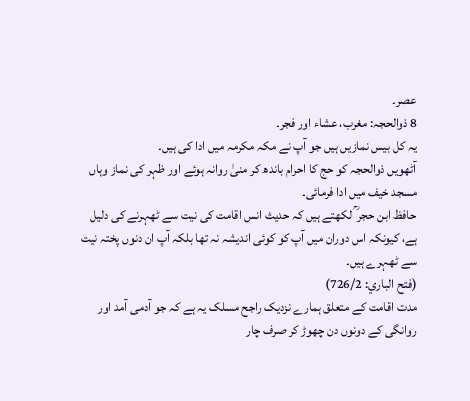عصر۔
8 ذوالحجہ: مغرب، عشاء اور فجر۔
یہ کل بیس نمازیں ہیں جو آپ نے مکہ مکرمہ میں ادا کی ہیں۔
آٹھویں ذوالحجہ کو حج کا احرام باندھ کر منیٰ روانہ ہوئے اور ظہر کی نماز وہاں مسجد خیف میں ادا فرمائی۔
حافظ ابن حجر ؒ لکھتے ہیں کہ حدیث انس اقامت کی نیت سے ٹھہرنے کی دلیل ہے، کیونکہ اس دوران میں آپ کو کوئی اندیشہ نہ تھا بلکہ آپ ان دنوں پختہ نیت سے ٹھہرے ہیں۔
(فتح الباري: 726/2)
مدت اقامت کے متعلق ہمارے نزدیک راجح مسلک یہ ہے کہ جو آدمی آمد اور روانگی کے دونوں دن چھوڑ کر صرف چار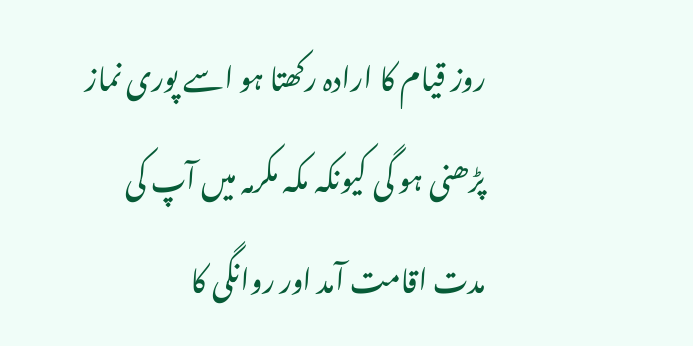روز قیام کا ارادہ رکھتا ہو اسے پوری نماز پڑھنی ہو گی کیونکہ مکہ مکرمہ میں آپ کی مدت اقامت آمد اور روانگی کا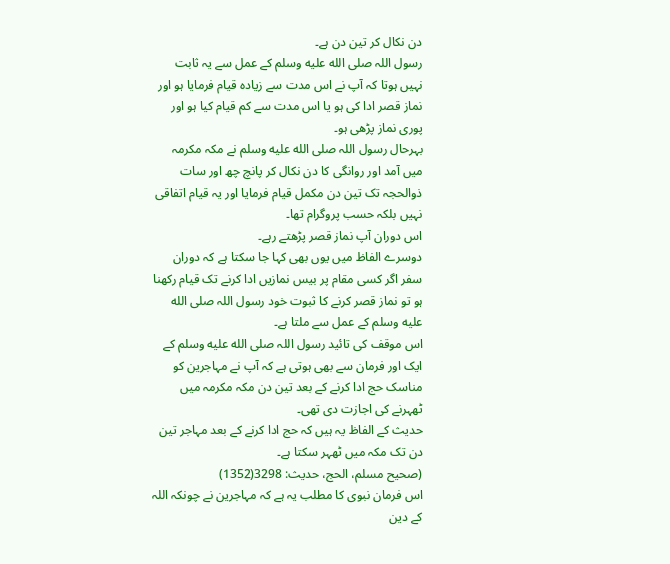دن نکال کر تین دن ہے۔
رسول اللہ صلى الله عليه وسلم کے عمل سے یہ ثابت نہیں ہوتا کہ آپ نے اس مدت سے زیادہ قیام فرمایا ہو اور نماز قصر ادا کی ہو یا اس مدت سے کم قیام کیا ہو اور پوری نماز پڑھی ہو۔
بہرحال رسول اللہ صلى الله عليه وسلم نے مکہ مکرمہ میں آمد اور روانگی کا دن نکال کر پانچ چھ اور سات ذوالحجہ تک تین دن مکمل قیام فرمایا اور یہ قیام اتفاقی نہیں بلکہ حسب پروگرام تھا۔
اس دوران آپ نماز قصر پڑھتے رہے۔
دوسرے الفاظ میں یوں بھی کہا جا سکتا ہے کہ دوران سفر اگر کسی مقام پر بیس نمازیں ادا کرنے تک قیام رکھنا ہو تو نماز قصر کرنے کا ثبوت خود رسول اللہ صلى الله عليه وسلم کے عمل سے ملتا ہے۔
اس موقف کی تائید رسول اللہ صلى الله عليه وسلم کے ایک اور فرمان سے بھی ہوتی ہے کہ آپ نے مہاجرین کو مناسک حج ادا کرنے کے بعد تین دن مکہ مکرمہ میں ٹھہرنے کی اجازت دی تھی۔
حدیث کے الفاظ یہ ہیں کہ حج ادا کرنے کے بعد مہاجر تین دن تک مکہ میں ٹھہر سکتا ہے۔
(صحیح مسلم، الحج، حدیث: 3298(1352)
اس فرمان نبوی کا مطلب یہ ہے کہ مہاجرین نے چونکہ اللہ کے دین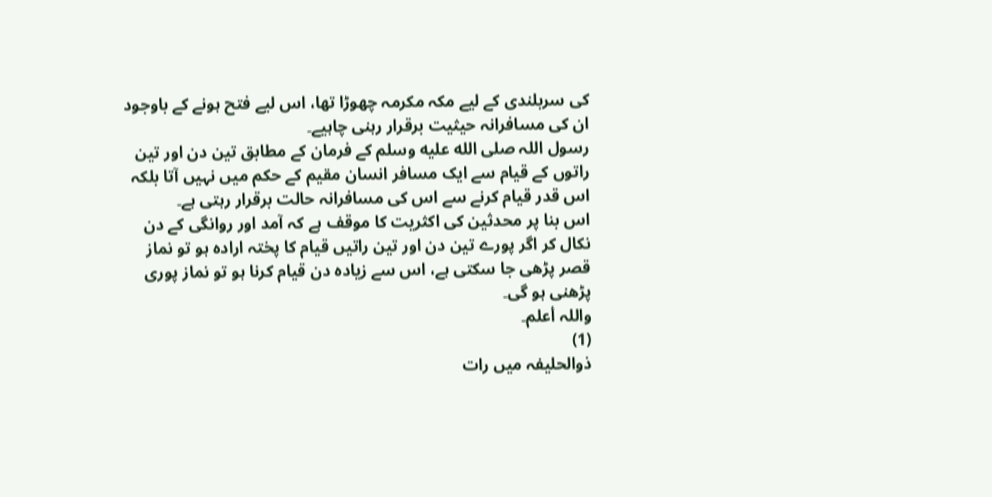کی سربلندی کے لیے مکہ مکرمہ چھوڑا تھا، اس لیے فتح ہونے کے باوجود ان کی مسافرانہ حیثیت برقرار رہنی چاہیے۔
رسول اللہ صلى الله عليه وسلم کے فرمان کے مطابق تین دن اور تین راتوں کے قیام سے ایک مسافر انسان مقیم کے حکم میں نہیں آتا بلکہ اس قدر قیام کرنے سے اس کی مسافرانہ حالت برقرار رہتی ہے۔
اس بنا پر محدثین کی اکثریت کا موقف ہے کہ آمد اور روانگی کے دن نکال کر اگر پورے تین دن اور تین راتیں قیام کا پختہ ارادہ ہو تو نماز قصر پڑھی جا سکتی ہے، اس سے زیادہ دن قیام کرنا ہو تو نماز پوری پڑھنی ہو گی۔
واللہ أعلم۔
(1)
ذوالحلیفہ میں رات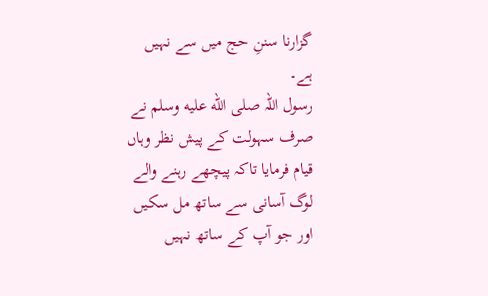گزارنا سننِ حج میں سے نہیں ہے۔
رسول اللہ صلى الله عليه وسلم نے صرف سہولت کے پیش نظر وہاں قیام فرمایا تاکہ پیچھے رہنے والے لوگ آسانی سے ساتھ مل سکیں اور جو آپ کے ساتھ نہیں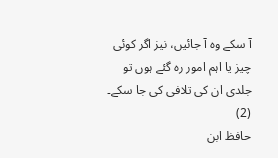آ سکے وہ آ جائیں، نیز اگر کوئی چیز یا اہم امور رہ گئے ہوں تو جلدی ان کی تلافی کی جا سکے۔
(2)
حافظ ابن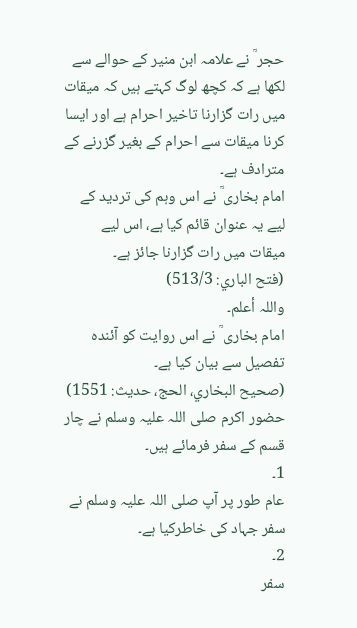حجر ؒ نے علامہ ابن منیر کے حوالے سے لکھا ہے کہ کچھ لوگ کہتے ہیں کہ میقات میں رات گزارنا تاخیر احرام ہے اور ایسا کرنا میقات سے احرام کے بغیر گزرنے کے مترادف ہے۔
امام بخاری ؒ نے اس وہم کی تردید کے لیے یہ عنوان قائم کیا ہے، اس لیے میقات میں رات گزارنا جائز ہے۔
(فتح الباري: 513/3)
واللہ أعلم۔
امام بخاری ؒ نے اس روایت کو آئندہ تفصیل سے بیان کیا ہے۔
(صحیح البخاري، الحج، حدیث: 1551)
حضور اکرم صلی اللہ علیہ وسلم نے چار قسم کے سفر فرمائے ہیں۔
1۔
عام طور پر آپ صلی اللہ علیہ وسلم نے سفر جہاد کی خاطرکیا ہے۔
2۔
سفر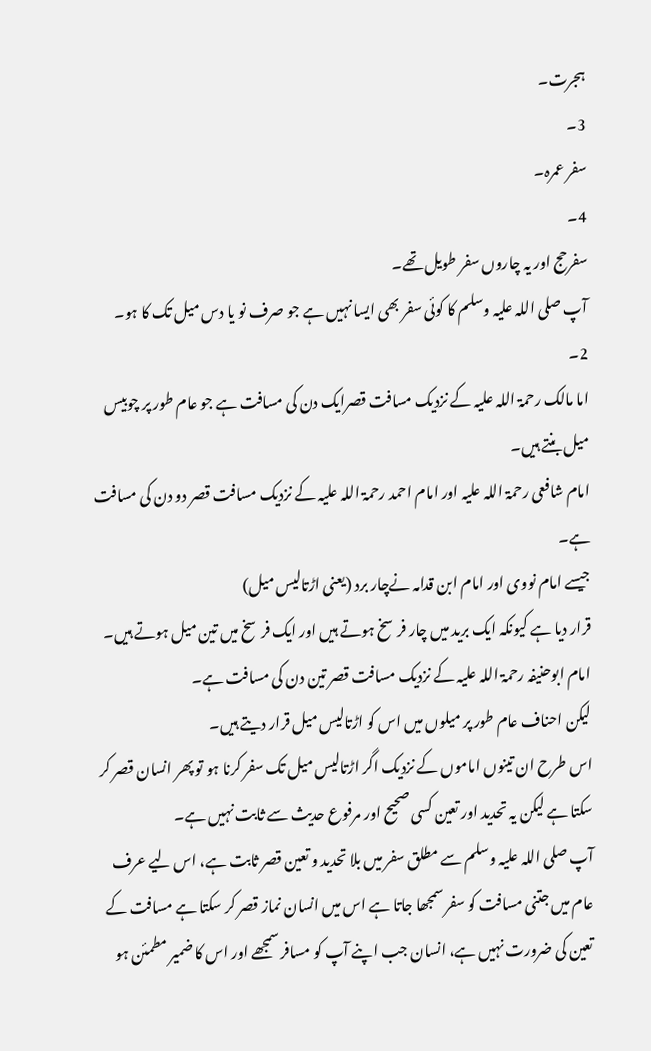ہجرت۔
3۔
سفر عمرہ۔
4۔
سفرحج اور یہ چاروں سفر طویل تھے۔
آپ صلی اللہ علیہ وسلم کا کوئی سفر بھی ایسا نہیں ہے جو صرف نو یا دس میل تک کا ہو۔
2۔
اما مالک رحمۃ اللہ علیہ کے نزدیک مسافت قصرایک دن کی مسافت ہے جو عام طور پر چوبیس میل بنتے ہیں۔
امام شافعی رحمۃ اللہ علیہ اور امام احمد رحمۃ اللہ علیہ کے نزدیک مسافت قصر دو دن کی مسافت ہے۔
جیسے امام نووی اور امام ابن قدامہ نےچار برد (یعنی اڑتالیس میل)
قرار دیا ہے کیونکہ ایک برید میں چار فرسخ ہوتے ہیں اور ایک فرسخ میں تین میل ہوتے ہیں۔
امام ابوحنیفہ رحمۃ اللہ علیہ کے نزدیک مسافت قصر تین دن کی مسافت ہے۔
لیکن احناف عام طور پر میلوں میں اس کو اڑتالیس میل قرار دیتے ہیں۔
اس طرح ان تینوں اماموں کے نزدیک اگر اڑتالیس میل تک سفر کرنا ہو تو پھر انسان قصر کر سکتا ہے لیکن یہ تحدید اور تعین کسی صحیح اور مرفوع حدیث سے ثابت نہیں ہے۔
آپ صلی اللہ علیہ وسلم سے مطلق سفر میں بلا تحدید و تعین قصر ثابت ہے، اس لیے عرف عام میں جتنی مسافت کو سفر سمجھا جاتا ہے اس میں انسان نماز قصر کر سکتا ہے مسافت کے تعین کی ضرورت نہیں ہے، انسان جب اپنے آپ کو مسافر سمجھے اور اس کا ضمیر مطمئن ہو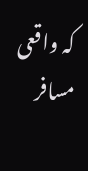کہ واقعی مسافر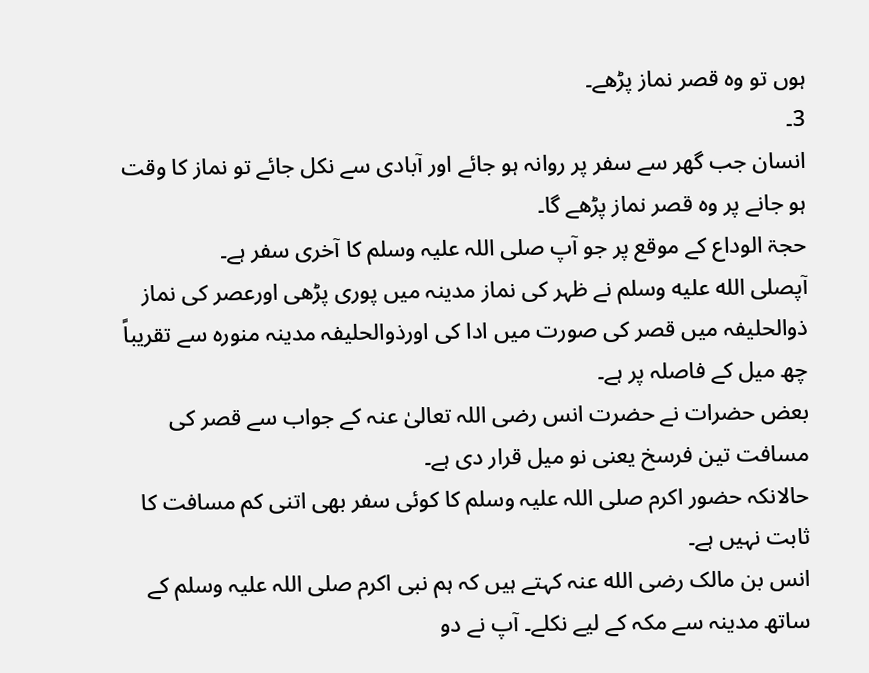ہوں تو وہ قصر نماز پڑھے۔
3۔
انسان جب گھر سے سفر پر روانہ ہو جائے اور آبادی سے نکل جائے تو نماز کا وقت ہو جانے پر وہ قصر نماز پڑھے گا۔
حجۃ الوداع کے موقع پر جو آپ صلی اللہ علیہ وسلم کا آخری سفر ہے۔
آپصلى الله عليه وسلم نے ظہر کی نماز مدینہ میں پوری پڑھی اورعصر کی نماز ذوالحلیفہ میں قصر کی صورت میں ادا کی اورذوالحلیفہ مدینہ منورہ سے تقریباً چھ میل کے فاصلہ پر ہے۔
بعض حضرات نے حضرت انس رضی اللہ تعالیٰ عنہ کے جواب سے قصر کی مسافت تین فرسخ یعنی نو میل قرار دی ہے۔
حالانکہ حضور اکرم صلی اللہ علیہ وسلم کا کوئی سفر بھی اتنی کم مسافت کا ثابت نہیں ہے۔
انس بن مالک رضی الله عنہ کہتے ہیں کہ ہم نبی اکرم صلی اللہ علیہ وسلم کے ساتھ مدینہ سے مکہ کے لیے نکلے۔ آپ نے دو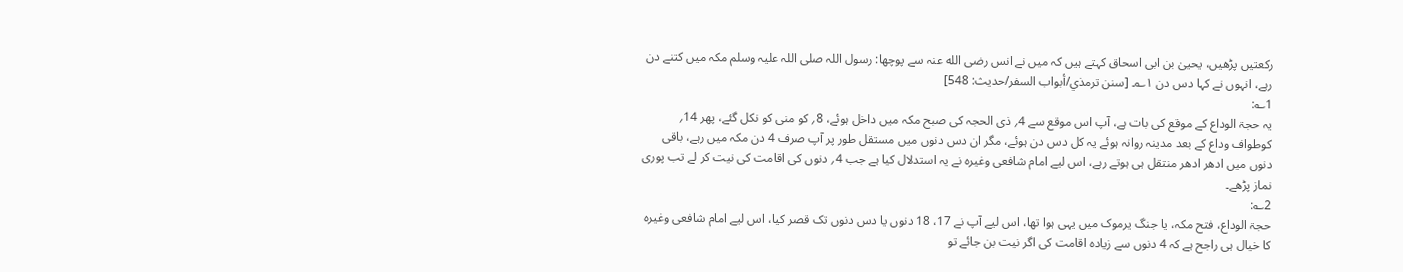رکعتیں پڑھیں، یحییٰ بن ابی اسحاق کہتے ہیں کہ میں نے انس رضی الله عنہ سے پوچھا: رسول اللہ صلی اللہ علیہ وسلم مکہ میں کتنے دن رہے، انہوں نے کہا دس دن ۱؎۔ [سنن ترمذي/أبواب السفر/حدیث: 548]
1؎:
یہ حجۃ الوداع کے موقع کی بات ہے، آپ اس موقع سے 4؍ ذی الحجہ کی صبح مکہ میں داخل ہوئے، 8؍ کو منی کو نکل گئے، پھر 14؍ کوطواف وداع کے بعد مدینہ روانہ ہوئے یہ کل دس دن ہوئے، مگر ان دس دنوں میں مستقل طور پر آپ صرف 4 دن مکہ میں رہے، باقی دنوں میں ادھر ادھر منتقل ہی ہوتے رہے، اس لیے امام شافعی وغیرہ نے یہ استدلال کیا ہے جب 4؍ دنوں کی اقامت کی نیت کر لے تب پوری نماز پڑھے۔
2؎:
حجۃ الوداع، فتح مکہ، یا جنگ یرموک میں یہی ہوا تھا، اس لیے آپ نے 17، 18 دنوں یا دس دنوں تک قصر کیا، اس لیے امام شافعی وغیرہ کا خیال ہی راجح ہے کہ 4 دنوں سے زیادہ اقامت کی اگر نیت بن جائے تو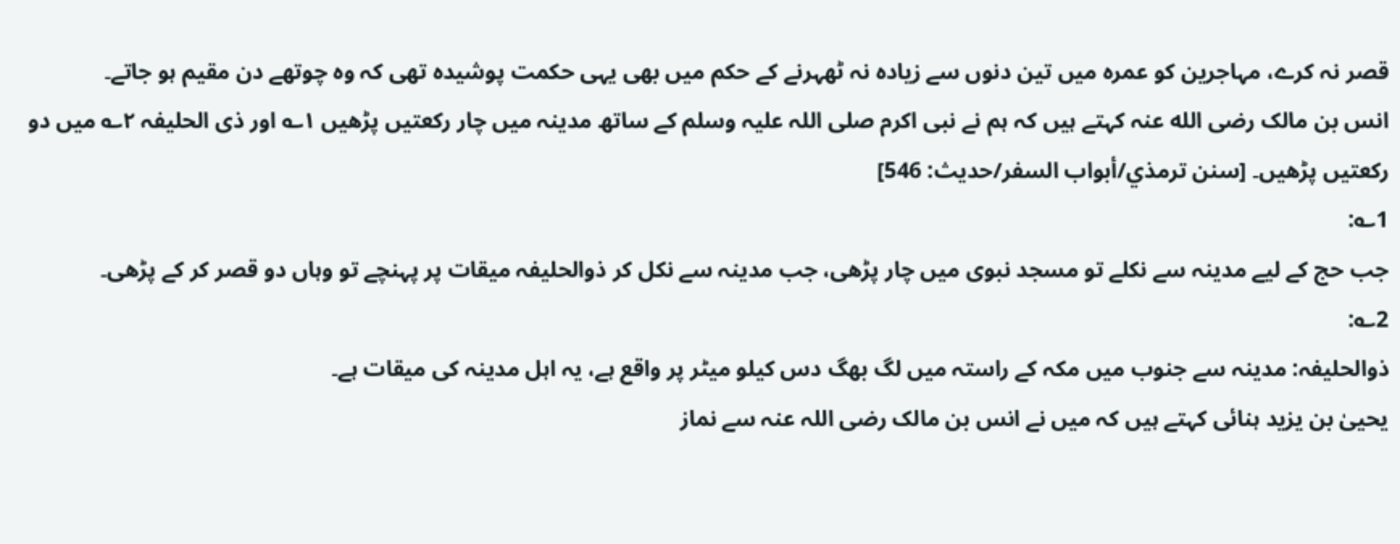قصر نہ کرے، مہاجرین کو عمرہ میں تین دنوں سے زیادہ نہ ٹھہرنے کے حکم میں بھی یہی حکمت پوشیدہ تھی کہ وہ چوتھے دن مقیم ہو جاتے۔
انس بن مالک رضی الله عنہ کہتے ہیں کہ ہم نے نبی اکرم صلی اللہ علیہ وسلم کے ساتھ مدینہ میں چار رکعتیں پڑھیں ۱؎ اور ذی الحلیفہ ۲؎ میں دو رکعتیں پڑھیں۔ [سنن ترمذي/أبواب السفر/حدیث: 546]
1؎:
جب حج کے لیے مدینہ سے نکلے تو مسجد نبوی میں چار پڑھی، جب مدینہ سے نکل کر ذوالحلیفہ میقات پر پہنچے تو وہاں دو قصر کر کے پڑھی۔
2؎:
ذوالحلیفہ: مدینہ سے جنوب میں مکہ کے راستہ میں لگ بھگ دس کیلو میٹر پر واقع ہے، یہ اہل مدینہ کی میقات ہے۔
یحییٰ بن یزید ہنائی کہتے ہیں کہ میں نے انس بن مالک رضی اللہ عنہ سے نماز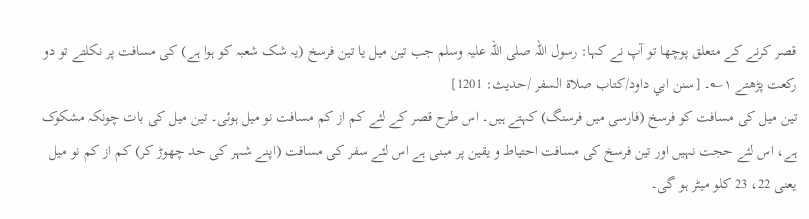قصر کرنے کے متعلق پوچھا تو آپ نے کہا: رسول اللہ صلی اللہ علیہ وسلم جب تین میل یا تین فرسخ (یہ شک شعبہ کو ہوا ہے) کی مسافت پر نکلتے تو دو رکعت پڑھتے ۱؎۔ [سنن ابي داود/كتاب صلاة السفر /حدیث: 1201]
تین میل کی مسافت کو فرسخ (فارسی میں فرسنگ) کہتے ہیں۔ اس طرح قصر کے لئے کم از کم مسافت نو میل ہوئی۔ تین میل کی بات چونکہ مشکوک ہے، اس لئے حجت نہیں اور تین فرسخ کی مسافت احتیاط و یقین پر مبنی ہے اس لئے سفر کی مسافت (اپنے شہر کی حد چھوڑ کر) کم از کم نو میل یعنی 22، 23 کلو میٹر ہو گی۔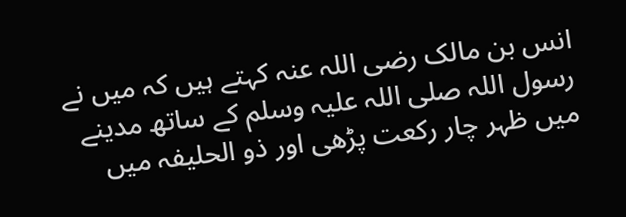انس بن مالک رضی اللہ عنہ کہتے ہیں کہ میں نے رسول اللہ صلی اللہ علیہ وسلم کے ساتھ مدینے میں ظہر چار رکعت پڑھی اور ذو الحلیفہ میں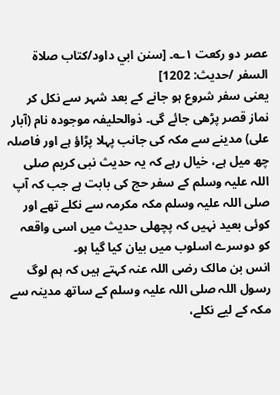عصر دو رکعت ۱؎۔ [سنن ابي داود/كتاب صلاة السفر /حدیث: 1202]
یعنی سفر شروع ہو جانے کے بعد شہر سے نکل کر نماز قصر پڑھی جائے گی۔ ذوالحلیفہ موجودہ نام (آبار علی) مدینے سے مکہ کی جانب پہلا پڑاؤ ہے اور فاصلہ چھ میل ہے، خیال رہے کہ یہ حدیث نبی کریم صلی اللہ علیہ وسلم کے سفر حج کی بابت ہے جب کہ آپ صلی اللہ علیہ وسلم مکہ مکرمہ سے نکلے تھے اور کوئی بعید نہیں کہ پچھلی حدیث میں اسی واقعہ کو دوسرے اسلوب میں بیان کیا گیا ہو۔
انس بن مالک رضی اللہ عنہ کہتے ہیں کہ ہم لوگ رسول اللہ صلی اللہ علیہ وسلم کے ساتھ مدینہ سے مکہ کے لیے نکلے،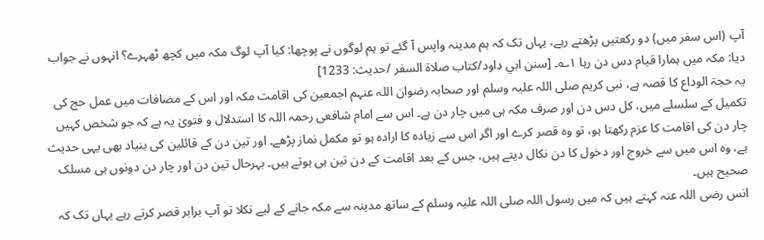آپ (اس سفر میں) دو رکعتیں پڑھتے رہے، یہاں تک کہ ہم مدینہ واپس آ گئے تو ہم لوگوں نے پوچھا: کیا آپ لوگ مکہ میں کچھ ٹھہرے؟ انہوں نے جواب دیا: مکہ میں ہمارا قیام دس دن رہا ۱؎۔ [سنن ابي داود/كتاب صلاة السفر /حدیث: 1233]
یہ حجۃ الوداع کا قصہ ہے، نبی کریم صلی اللہ علیہ وسلم اور صحابہ رضوان اللہ عنہم اجمعین کی اقامت مکہ اور اس کے مضافات میں عمل حج کی تکمیل کے سلسلے میں، کل دس دن اور صرف مکہ ہی میں چار دن ہے۔ اس سے امام شافعی رحمہ اللہ کا استدلال و فتویٰ یہ ہے کہ جو شخص کہیں چار دن کی اقامت کا عزم رکھتا ہو، تو وہ قصر کرے اور اگر اس سے زیادہ کا ارادہ ہو تو مکمل نماز پڑھے۔ اور تین دن کے قائلین کی بنیاد بھی یہی حدیث ہے، وہ اس میں سے خروج اور دخول کا دن نکال دیتے ہیں، جس کے بعد اقامت کے دن تین ہی ہوتے ہیں۔ بہرحال تین دن اور چار دن دونوں ہی مسلک صحیح ہیں۔
انس رضی اللہ عنہ کہتے ہیں کہ میں رسول اللہ صلی اللہ علیہ وسلم کے ساتھ مدینہ سے مکہ جانے کے لیے نکلا تو آپ برابر قصر کرتے رہے یہاں تک کہ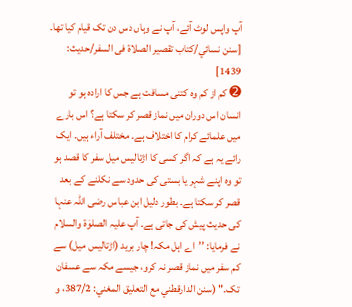آپ واپس لوٹ آئے، آپ نے وہاں دس دن تک قیام کیا تھا۔ [سنن نسائي/كتاب تقصير الصلاة فى السفر/حدیث: 1439]
➋ کم از کم وہ کتنی مسافت ہے جس کا ارادہ ہو تو انسان اس دوران میں نماز قصر کر سکتا ہے؟ اس بارے میں علمائے کرام کا اختلاف ہے۔ مختلف آراء ہیں۔ ایک رائے یہ ہے کہ اگر کسی کا اڑتالیس میل سفر کا قصد ہو تو وہ اپنے شہر یا بستی کی حدود سے نکلنے کے بعد قصر کر سکتا ہے۔ بطور دلیل ابن عباس رضی اللہ عنہا کی حدیث پیش کی جاتی ہے۔ آپ علیہ الصلوٰۃ والسلام نے فرمایا: ’’اے اہل مکہ! چار برید (اڑتالیس میل) سے کم سفر میں نماز قصر نہ کرو، جیسے مکہ سے عسفان تک۔" (سنن الدارقطني مع التعلیق المغني: 387/2، و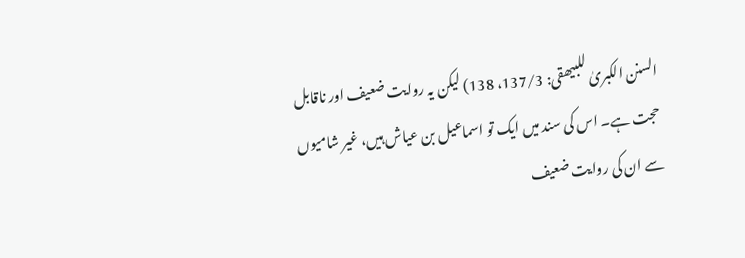السنن الکبریٰ للبیھقی: 137/3، 138) لیکن یہ روایت ضعیف اور ناقابل حجت ہے۔ اس کی سند میں ایک تو اسماعیل بن عیاش ہیں، غیر شامیوں سے ان کی روایت ضعیف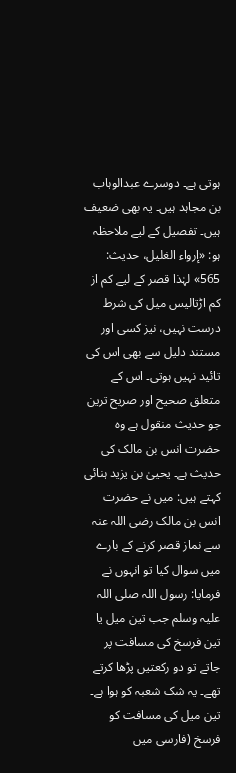ہوتی ہے۔ دوسرے عبدالوہاب بن مجاہد ہیں۔ یہ بھی ضعیف ہیں۔ تفصیل کے لیے ملاحظہ ہو: «إرواء الغلیل، حدیث: 565» لہٰذا قصر کے لیے کم از کم اڑتالیس میل کی شرط درست نہیں، نیز کسی اور مستند دلیل سے بھی اس کی تائید نہیں ہوتی۔ اس کے متعلق صحیح اور صریح ترین جو حدیث منقول ہے وہ حضرت انس بن مالک کی حدیث ہے۔ یحییٰ بن یزید ہنائی کہتے ہیں: میں نے حضرت انس بن مالک رضی اللہ عنہ سے نماز قصر کرنے کے بارے میں سوال کیا تو انہوں نے فرمایا: رسول اللہ صلی اللہ علیہ وسلم جب تین میل یا تین فرسخ کی مسافت پر جاتے تو دو رکعتیں پڑھا کرتے تھے۔ یہ شک شعبہ کو ہوا ہے۔ تین میل کی مسافت کو فرسخ (فارسی میں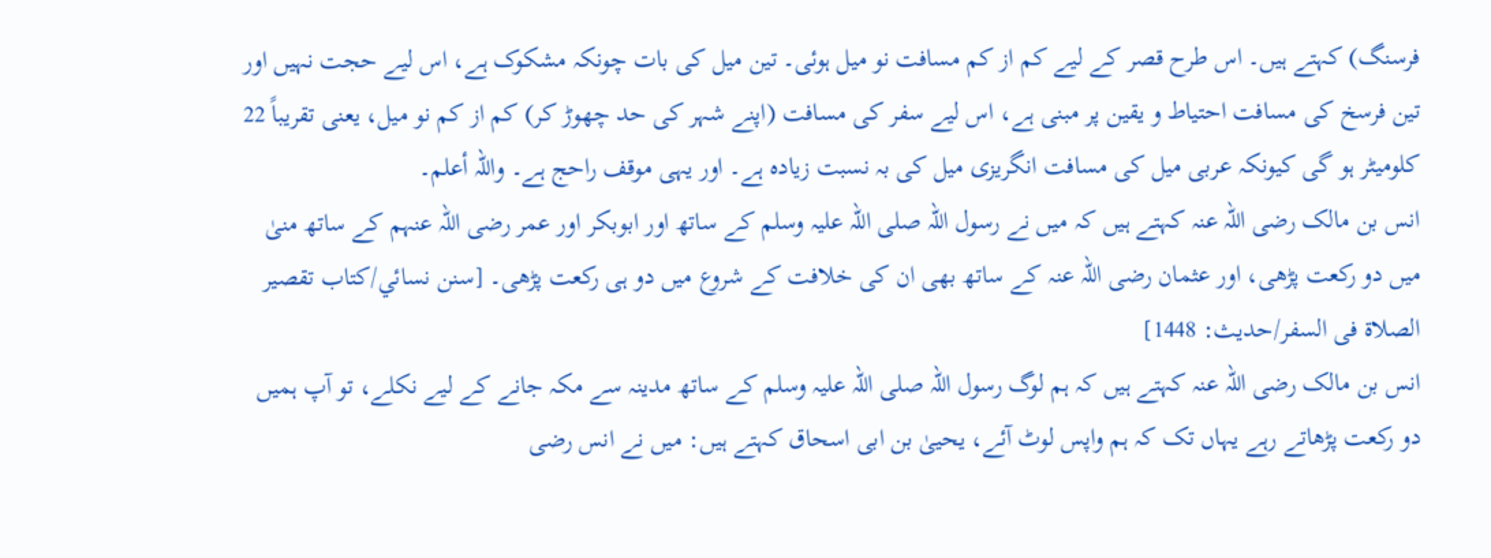فرسنگ) کہتے ہیں۔ اس طرح قصر کے لیے کم از کم مسافت نو میل ہوئی۔ تین میل کی بات چونکہ مشکوک ہے، اس لیے حجت نہیں اور تین فرسخ کی مسافت احتیاط و یقین پر مبنی ہے، اس لیے سفر کی مسافت (اپنے شہر کی حد چھوڑ کر) کم از کم نو میل، یعنی تقریباً 22 کلومیٹر ہو گی کیونکہ عربی میل کی مسافت انگریزی میل کی بہ نسبت زیادہ ہے۔ اور یہی موقف راحج ہے۔ واللہ أعلم۔
انس بن مالک رضی اللہ عنہ کہتے ہیں کہ میں نے رسول اللہ صلی اللہ علیہ وسلم کے ساتھ اور ابوبکر اور عمر رضی اللہ عنہم کے ساتھ منیٰ میں دو رکعت پڑھی، اور عثمان رضی اللہ عنہ کے ساتھ بھی ان کی خلافت کے شروع میں دو ہی رکعت پڑھی۔ [سنن نسائي/كتاب تقصير الصلاة فى السفر/حدیث: 1448]
انس بن مالک رضی اللہ عنہ کہتے ہیں کہ ہم لوگ رسول اللہ صلی اللہ علیہ وسلم کے ساتھ مدینہ سے مکہ جانے کے لیے نکلے، تو آپ ہمیں دو رکعت پڑھاتے رہے یہاں تک کہ ہم واپس لوٹ آئے، یحییٰ بن ابی اسحاق کہتے ہیں: میں نے انس رضی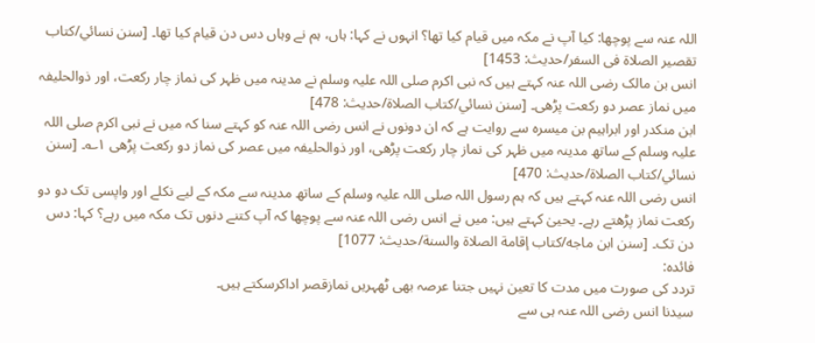اللہ عنہ سے پوچھا: کیا آپ نے مکہ میں قیام کیا تھا؟ انہوں نے کہا: ہاں، ہم نے وہاں دس دن قیام کیا تھا۔ [سنن نسائي/كتاب تقصير الصلاة فى السفر/حدیث: 1453]
انس بن مالک رضی اللہ عنہ کہتے ہیں کہ نبی اکرم صلی اللہ علیہ وسلم نے مدینہ میں ظہر کی نماز چار رکعت، اور ذوالحلیفہ میں نماز عصر دو رکعت پڑھی۔ [سنن نسائي/كتاب الصلاة/حدیث: 478]
ابن منکدر اور ابراہیم بن میسرہ سے روایت ہے کہ ان دونوں نے انس رضی اللہ عنہ کو کہتے سنا کہ میں نے نبی اکرم صلی اللہ علیہ وسلم کے ساتھ مدینہ میں ظہر کی نماز چار رکعت پڑھی، اور ذوالحلیفہ میں عصر کی نماز دو رکعت پڑھی ۱؎۔ [سنن نسائي/كتاب الصلاة/حدیث: 470]
انس رضی اللہ عنہ کہتے ہیں کہ ہم رسول اللہ صلی اللہ علیہ وسلم کے ساتھ مدینہ سے مکہ کے لیے نکلے اور واپسی تک دو دو رکعت نماز پڑھتے رہے۔ یحییٰ کہتے ہیں: میں نے انس رضی اللہ عنہ سے پوچھا کہ آپ کتنے دنوں تک مکہ میں رہے؟ کہا: دس دن تک۔ [سنن ابن ماجه/كتاب إقامة الصلاة والسنة/حدیث: 1077]
فائده:
تردد کی صورت میں مدت کا تعین نہیں جتنا عرصہ بھی ٹھہریں نمازقصر اداکرسکتے ہیں۔
سیدنا انس رضی اللہ عنہ ہی سے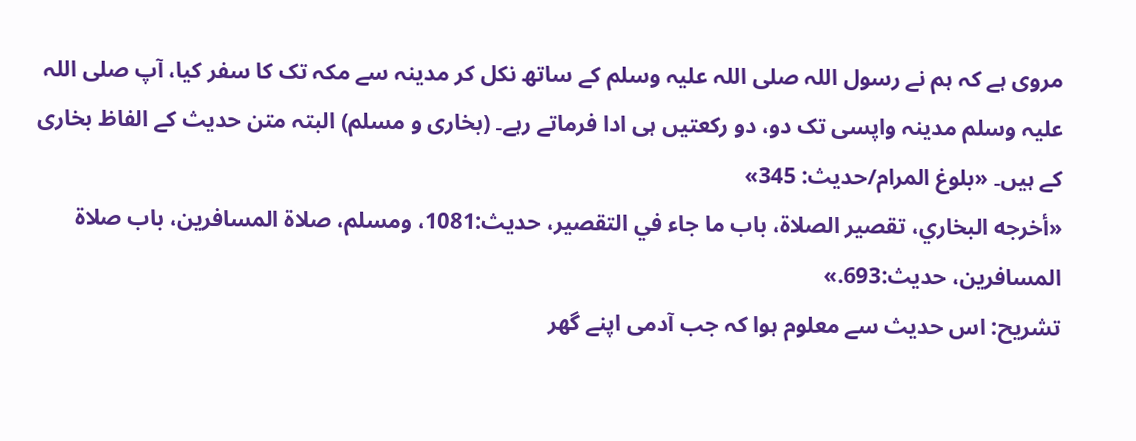مروی ہے کہ ہم نے رسول اللہ صلی اللہ علیہ وسلم کے ساتھ نکل کر مدینہ سے مکہ تک کا سفر کیا، آپ صلی اللہ علیہ وسلم مدینہ واپسی تک دو، دو رکعتیں ہی ادا فرماتے رہے۔ (بخاری و مسلم) البتہ متن حدیث کے الفاظ بخاری کے ہیں۔ «بلوغ المرام/حدیث: 345»
«أخرجه البخاري، تقصير الصلاة، باب ما جاء في التقصير، حديث:1081، ومسلم، صلاة المسافرين، باب صلاة المسافرين، حديث:693.»
تشریح: اس حدیث سے معلوم ہوا کہ جب آدمی اپنے گھر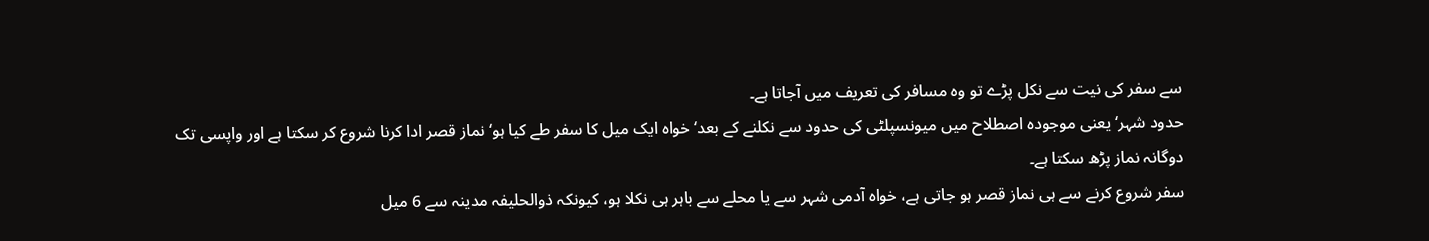سے سفر کی نیت سے نکل پڑے تو وہ مسافر کی تعریف میں آجاتا ہے۔
حدود شہر‘ یعنی موجودہ اصطلاح میں میونسپلٹی کی حدود سے نکلنے کے بعد‘ خواہ ایک میل کا سفر طے کیا ہو‘ نماز قصر ادا کرنا شروع کر سکتا ہے اور واپسی تک دوگانہ نماز پڑھ سکتا ہے۔
سفر شروع کرنے سے ہی نماز قصر ہو جاتی ہے، خواہ آدمی شہر سے یا محلے سے باہر ہی نکلا ہو، کیونکہ ذوالحلیفہ مدینہ سے 6 میل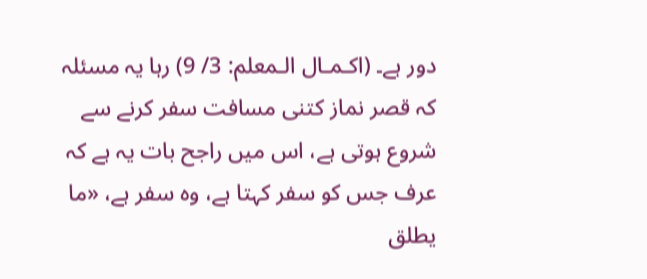دور ہے۔ (اكـمـال الـمعلم: 3/ 9) رہا یہ مسئلہ کہ قصر نماز کتنی مسافت سفر کرنے سے شروع ہوتی ہے، اس میں راجح بات یہ ہے کہ عرف جس کو سفر کہتا ہے، وہ سفر ہے، «ما يطلق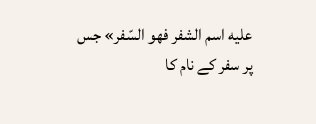عليه اسم الشفر فهو السّفر» جس پر سفر کے نام کا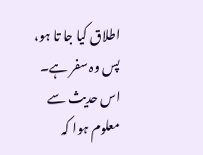اطلاق کیا جا تا ہو، پس وہ سفر ہے۔
اس حدیث سے معلوم ہوا کہ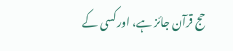حج قرآن جائز ہے، اور کسی کے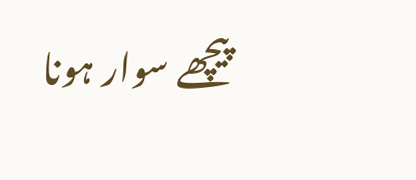پیچھے سوار ہونا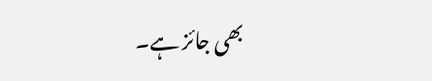بھی جائز ہے۔